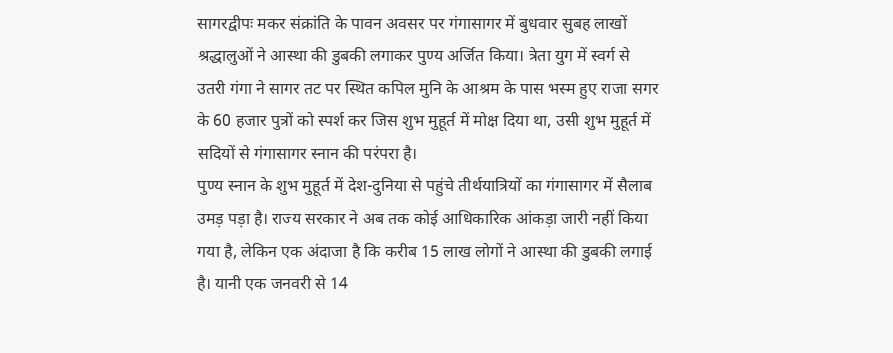सागरद्वीपः मकर संक्रांति के पावन अवसर पर गंगासागर में बुधवार सुबह लाखों श्रद्धालुओं ने आस्था की डुबकी लगाकर पुण्य अर्जित किया। त्रेता युग में स्वर्ग से उतरी गंगा ने सागर तट पर स्थित कपिल मुनि के आश्रम के पास भस्म हुए राजा सगर के 60 हजार पुत्रों को स्पर्श कर जिस शुभ मुहूर्त में मोक्ष दिया था, उसी शुभ मुहूर्त में सदियों से गंगासागर स्नान की परंपरा है।
पुण्य स्नान के शुभ मुहूर्त में देश-दुनिया से पहुंचे तीर्थयात्रियों का गंगासागर में सैलाब उमड़ पड़ा है। राज्य सरकार ने अब तक कोई आधिकारिक आंकड़ा जारी नहीं किया गया है, लेकिन एक अंदाजा है कि करीब 15 लाख लोगों ने आस्था की डुबकी लगाई है। यानी एक जनवरी से 14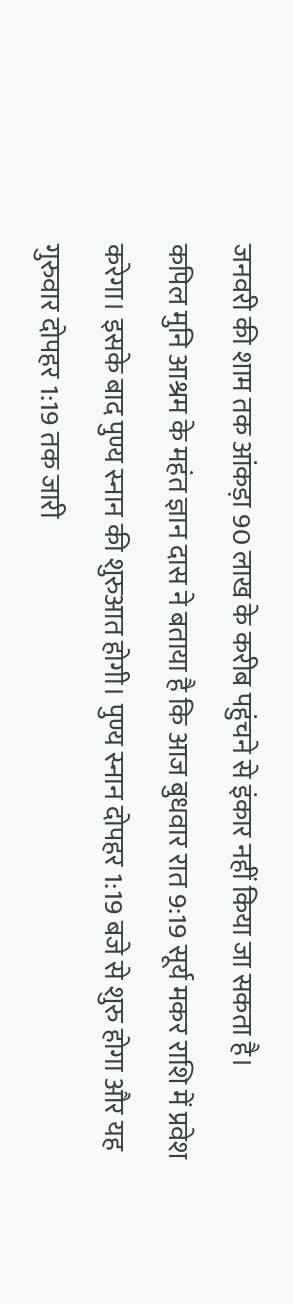जनवरी की शाम तक आंकड़ा 90 लाख के करीब पहुंचने से इंकार नहीं किया जा सकता है।
कपिल मुनि आश्रम के महंत ज्ञान दास ने बताया है कि आज बुधवार रात 9:19 सूर्य मकर राशि में प्रवेश करेगा। इसके बाद पुण्य स्नान की शुरुआत होगी। पुण्य स्नान दोपहर 1:19 बजे से शुरु होगा और यह गुरुवार दोपहर 1:19 तक जारी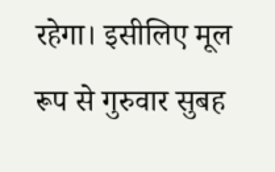रहेगा। इसीलिए मूल रूप से गुरुवार सुबह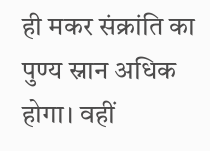ही मकर संक्रांति का पुण्य स्नान अधिक होगा। वहीं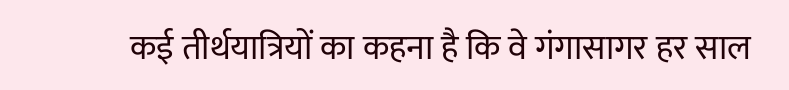कई तीर्थयात्रियों का कहना है कि वे गंगासागर हर साल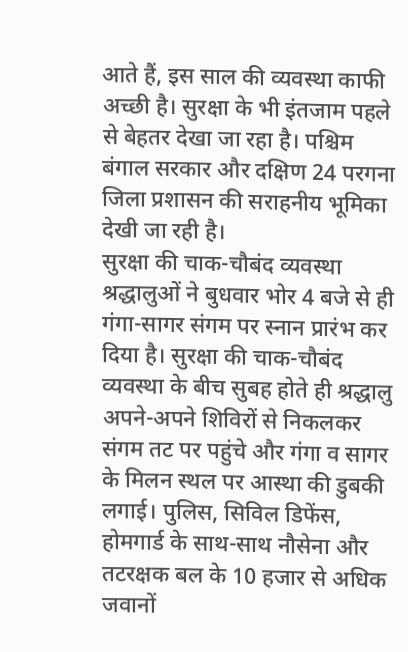आते हैं, इस साल की व्यवस्था काफी अच्छी है। सुरक्षा के भी इंतजाम पहले से बेहतर देखा जा रहा है। पश्चिम बंगाल सरकार और दक्षिण 24 परगना जिला प्रशासन की सराहनीय भूमिका देखी जा रही है।
सुरक्षा की चाक-चौबंद व्यवस्था
श्रद्धालुओं ने बुधवार भोर 4 बजे से ही गंगा-सागर संगम पर स्नान प्रारंभ कर दिया है। सुरक्षा की चाक-चौबंद व्यवस्था के बीच सुबह होते ही श्रद्धालु अपने-अपने शिविरों से निकलकर संगम तट पर पहुंचे और गंगा व सागर के मिलन स्थल पर आस्था की डुबकी लगाई। पुलिस, सिविल डिफेंस, होमगार्ड के साथ-साथ नौसेना और तटरक्षक बल के 10 हजार से अधिक जवानों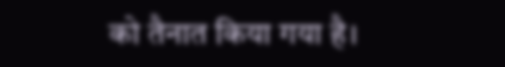को तैनात किया गया है।